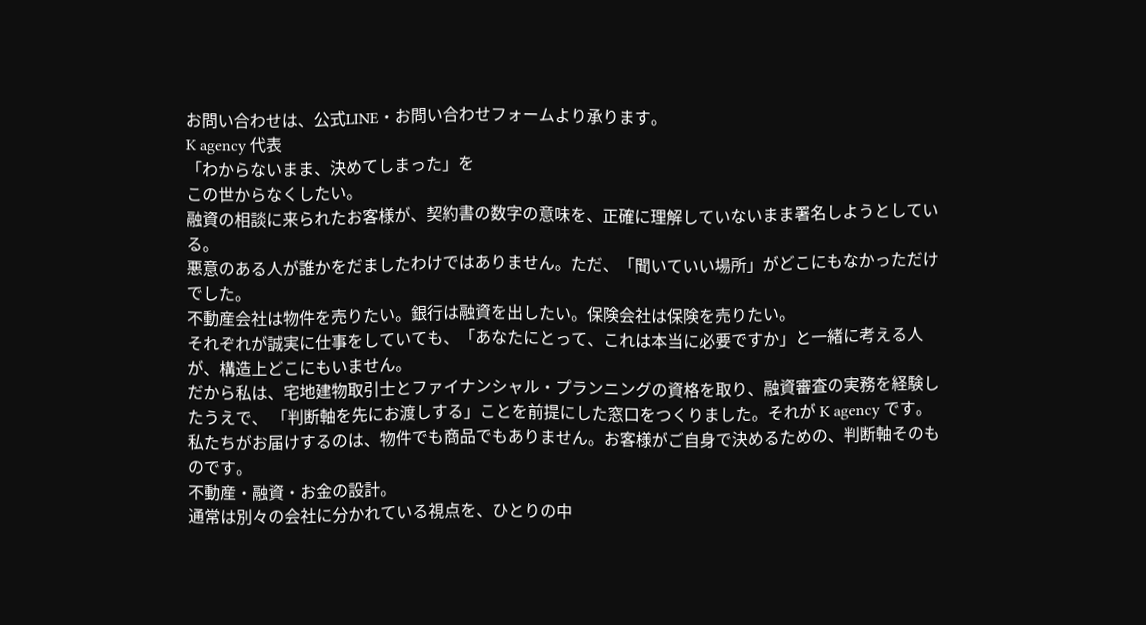お問い合わせは、公式LINE・お問い合わせフォームより承ります。
K agency 代表
「わからないまま、決めてしまった」を
この世からなくしたい。
融資の相談に来られたお客様が、契約書の数字の意味を、正確に理解していないまま署名しようとしている。
悪意のある人が誰かをだましたわけではありません。ただ、「聞いていい場所」がどこにもなかっただけでした。
不動産会社は物件を売りたい。銀行は融資を出したい。保険会社は保険を売りたい。
それぞれが誠実に仕事をしていても、「あなたにとって、これは本当に必要ですか」と一緒に考える人が、構造上どこにもいません。
だから私は、宅地建物取引士とファイナンシャル・プランニングの資格を取り、融資審査の実務を経験したうえで、 「判断軸を先にお渡しする」ことを前提にした窓口をつくりました。それが K agency です。
私たちがお届けするのは、物件でも商品でもありません。お客様がご自身で決めるための、判断軸そのものです。
不動産・融資・お金の設計。
通常は別々の会社に分かれている視点を、ひとりの中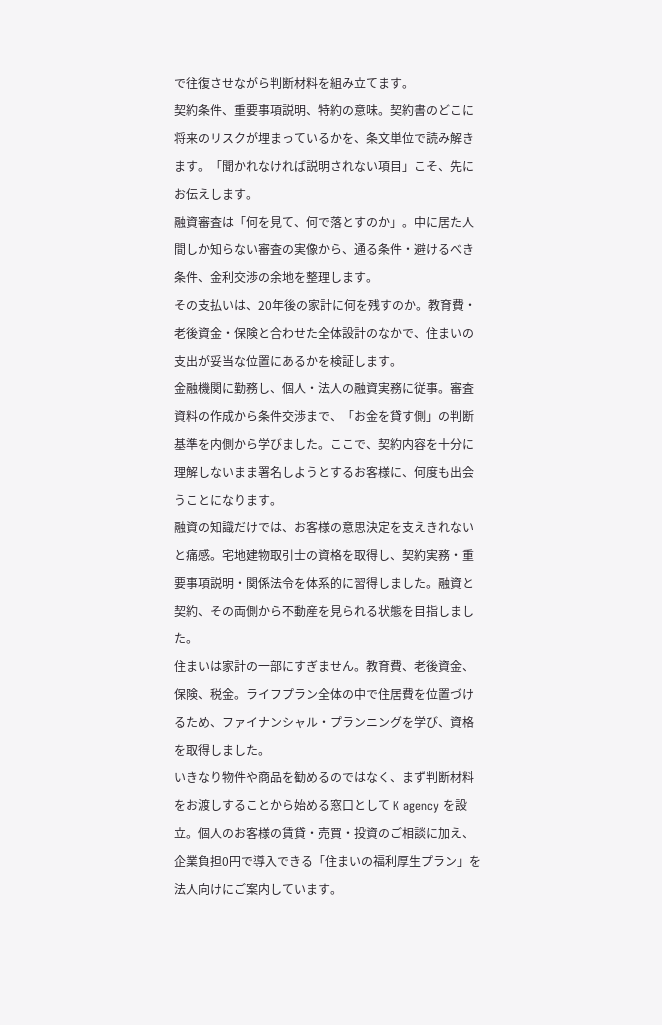で往復させながら判断材料を組み立てます。
契約条件、重要事項説明、特約の意味。契約書のどこに将来のリスクが埋まっているかを、条文単位で読み解きます。「聞かれなければ説明されない項目」こそ、先にお伝えします。
融資審査は「何を見て、何で落とすのか」。中に居た人間しか知らない審査の実像から、通る条件・避けるべき条件、金利交渉の余地を整理します。
その支払いは、20年後の家計に何を残すのか。教育費・老後資金・保険と合わせた全体設計のなかで、住まいの支出が妥当な位置にあるかを検証します。
金融機関に勤務し、個人・法人の融資実務に従事。審査資料の作成から条件交渉まで、「お金を貸す側」の判断基準を内側から学びました。ここで、契約内容を十分に理解しないまま署名しようとするお客様に、何度も出会うことになります。
融資の知識だけでは、お客様の意思決定を支えきれないと痛感。宅地建物取引士の資格を取得し、契約実務・重要事項説明・関係法令を体系的に習得しました。融資と契約、その両側から不動産を見られる状態を目指しました。
住まいは家計の一部にすぎません。教育費、老後資金、保険、税金。ライフプラン全体の中で住居費を位置づけるため、ファイナンシャル・プランニングを学び、資格を取得しました。
いきなり物件や商品を勧めるのではなく、まず判断材料をお渡しすることから始める窓口として K agency を設立。個人のお客様の賃貸・売買・投資のご相談に加え、企業負担0円で導入できる「住まいの福利厚生プラン」を法人向けにご案内しています。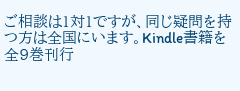ご相談は1対1ですが、同じ疑問を持つ方は全国にいます。Kindle書籍を全9巻刊行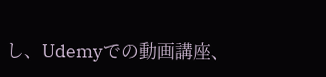し、Udemyでの動画講座、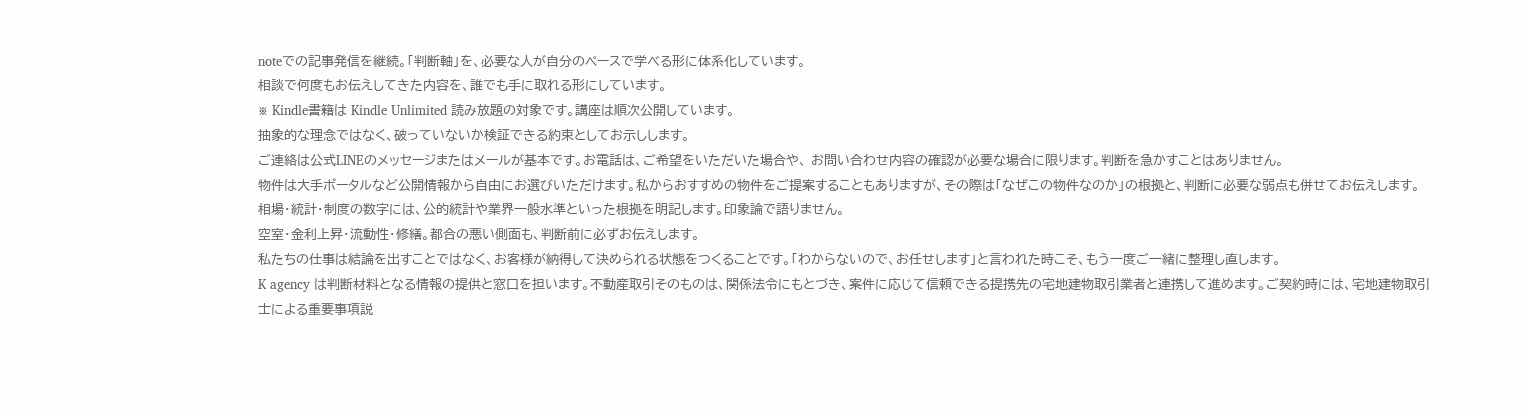noteでの記事発信を継続。「判断軸」を、必要な人が自分のペースで学べる形に体系化しています。
相談で何度もお伝えしてきた内容を、誰でも手に取れる形にしています。
※ Kindle書籍は Kindle Unlimited 読み放題の対象です。講座は順次公開しています。
抽象的な理念ではなく、破っていないか検証できる約束としてお示しします。
ご連絡は公式LINEのメッセージまたはメールが基本です。お電話は、ご希望をいただいた場合や、 お問い合わせ内容の確認が必要な場合に限ります。判断を急かすことはありません。
物件は大手ポータルなど公開情報から自由にお選びいただけます。私からおすすめの物件をご提案することもありますが、その際は「なぜこの物件なのか」の根拠と、判断に必要な弱点も併せてお伝えします。
相場・統計・制度の数字には、公的統計や業界一般水準といった根拠を明記します。印象論で語りません。
空室・金利上昇・流動性・修繕。都合の悪い側面も、判断前に必ずお伝えします。
私たちの仕事は結論を出すことではなく、お客様が納得して決められる状態をつくることです。「わからないので、お任せします」と言われた時こそ、もう一度ご一緒に整理し直します。
K agency は判断材料となる情報の提供と窓口を担います。不動産取引そのものは、関係法令にもとづき、案件に応じて信頼できる提携先の宅地建物取引業者と連携して進めます。ご契約時には、宅地建物取引士による重要事項説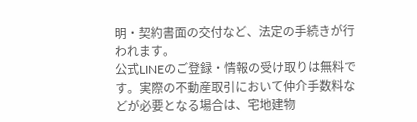明・契約書面の交付など、法定の手続きが行われます。
公式LINEのご登録・情報の受け取りは無料です。実際の不動産取引において仲介手数料などが必要となる場合は、宅地建物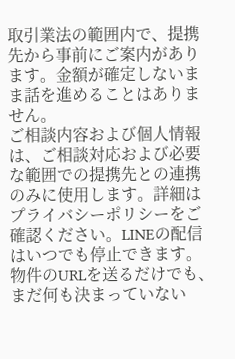取引業法の範囲内で、提携先から事前にご案内があります。金額が確定しないまま話を進めることはありません。
ご相談内容および個人情報は、ご相談対応および必要な範囲での提携先との連携のみに使用します。詳細はプライバシーポリシーをご確認ください。LINEの配信はいつでも停止できます。
物件のURLを送るだけでも、まだ何も決まっていない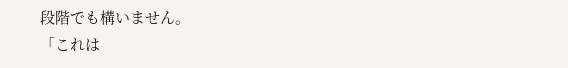段階でも構いません。
「これは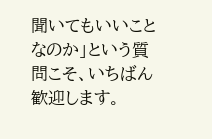聞いてもいいことなのか」という質問こそ、いちばん歓迎します。